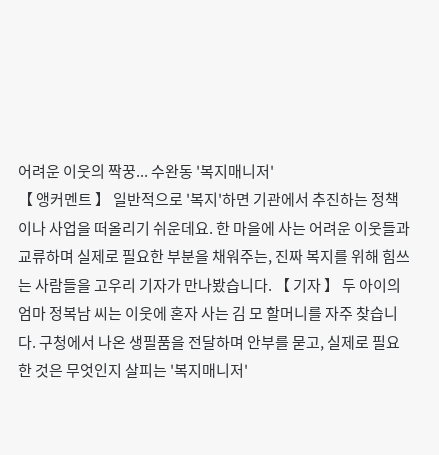어려운 이웃의 짝꿍... 수완동 '복지매니저'
【 앵커멘트 】 일반적으로 '복지'하면 기관에서 추진하는 정책이나 사업을 떠올리기 쉬운데요. 한 마을에 사는 어려운 이웃들과 교류하며 실제로 필요한 부분을 채워주는, 진짜 복지를 위해 힘쓰는 사람들을 고우리 기자가 만나봤습니다. 【 기자 】 두 아이의 엄마 정복남 씨는 이웃에 혼자 사는 김 모 할머니를 자주 찾습니다. 구청에서 나온 생필품을 전달하며 안부를 묻고, 실제로 필요한 것은 무엇인지 살피는 '복지매니저'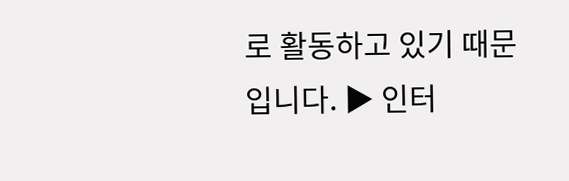로 활동하고 있기 때문입니다. ▶ 인터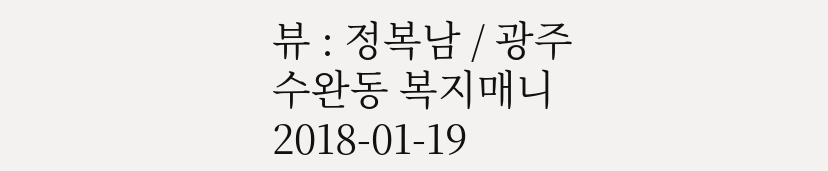뷰 : 정복남 / 광주 수완동 복지매니
2018-01-19